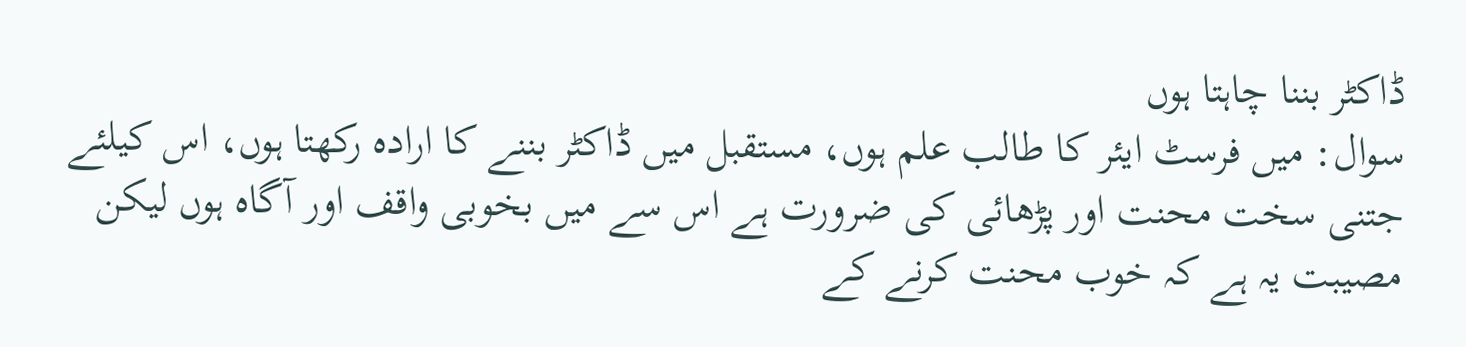ڈاکٹر بننا چاہتا ہوں
سوال: میں فرسٹ ایئر کا طالب علم ہوں، مستقبل میں ڈاکٹر بننے کا ارادہ رکھتا ہوں، اس کیلئے جتنی سخت محنت اور پڑھائی کی ضرورت ہے اس سے میں بخوبی واقف اور آگاہ ہوں لیکن مصیبت یہ ہے کہ خوب محنت کرنے کے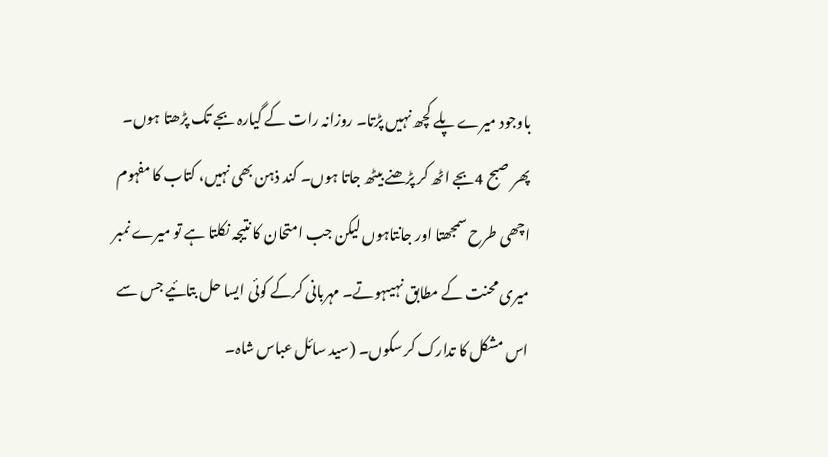باوجود میرے پلے کچھ نہیں پڑتا۔ روزانہ رات کے گیارہ بجے تک پڑھتا ہوں۔ پھر صبح 4بجے اٹھ کر پڑھنے بیٹھ جاتا ہوں۔ کند ذہن بھی نہیں، کتاب کا مفہوم اچھی طرح سمجھتا اور جانتاہوں لیکن جب امتحان کا نتیجہ نکلتا ہے تو میرے نمبر میری محنت کے مطابق نہیںہوتے۔ مہربانی کرکے کوئی ایسا حل بتائیے جس سے اس مشکل کا تدارک کر سکوں۔ (سید سائل عباس شاہ۔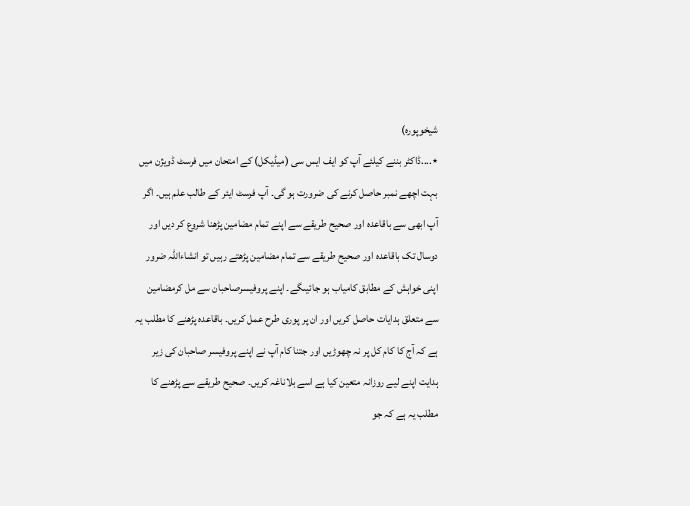شیخوپورہ)
٭....ڈاکٹر بننے کیلئے آپ کو ایف ایس سی (میڈیکل) کے امتحان میں فرسٹ ڈویژن میں بہت اچھے نمبر حاصل کرنے کی ضرورت ہو گی۔ آپ فرسٹ ایئر کے طالب علم ہیں۔ اگر آپ ابھی سے باقاعدہ اور صحیح طریقے سے اپنے تمام مضامین پڑھنا شروع کر دیں اور دوسال تک باقاعدہ اور صحیح طریقے سے تمام مضامین پڑھتے رہیں تو انشاءاللہ ضرور اپنی خواہش کے مطابق کامیاب ہو جائیںگے۔ اپنے پروفیسرصاحبان سے مل کرمضامین سے متعلق ہدایات حاصل کریں اور ان پر پوری طرح عمل کریں۔ باقاعدہ پڑھنے کا مطلب یہ ہے کہ آج کا کام کل پر نہ چھوڑیں اور جتنا کام آپ نے اپنے پروفیسر صاحبان کی زیر ہدایت اپنے لیے روزانہ متعین کیا ہے اسے بلاناغہ کریں۔ صحیح طریقے سے پڑھنے کا مطلب یہ ہے کہ جو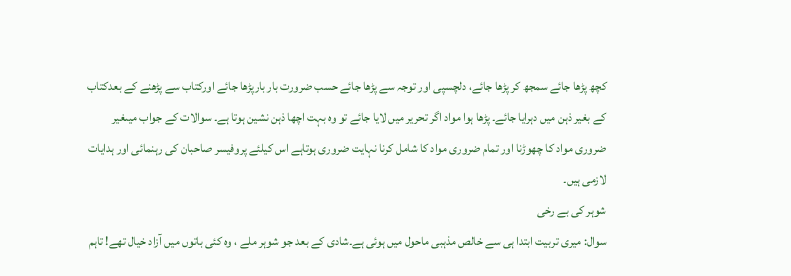کچھ پڑھا جائے سمجھ کر پڑھا جائے، دلچسپی اور توجہ سے پڑھا جائے حسب ضرورت بار بارپڑھا جائے اورکتاب سے پڑھنے کے بعدکتاب کے بغیر ذہن میں دہرایا جائے۔ پڑھا ہوا مواد اگر تحریر میں لایا جائے تو وہ بہت اچھا ذہن نشین ہوتا ہے۔ سوالات کے جواب میںغیر ضروری مواد کا چھوڑنا اور تمام ضروری مواد کا شامل کرنا نہایت ضروری ہوتاہے اس کیلئے پروفیسر صاحبان کی رہنمائی اور ہدایات لازمی ہیں۔
شوہر کی بے رخی
سوال: میری تربیت ابتدا ہی سے خالص مذہبی ماحول میں ہوئی ہے۔شادی کے بعد جو شوہر ملے ، وہ کئی باتوں میں آزاد خیال تھے! تاہم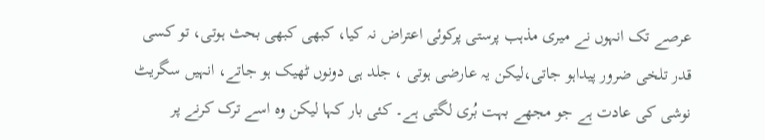عرصے تک انہوں نے میری مذہب پرستی پرکوئی اعتراض نہ کیا، کبھی کبھی بحث ہوتی، تو کسی قدر تلخی ضرور پیداہو جاتی،لیکن یہ عارضی ہوتی ، جلد ہی دونوں ٹھیک ہو جاتے، انہیں سگریٹ نوشی کی عادت ہے جو مجھے بہت بُری لگتی ہے۔ کئی بار کہا لیکن وہ اسے ترک کرنے پر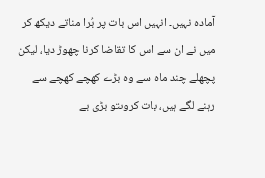آمادہ نہیں۔ انہیں اس بات پر بُرا مناتے دیکھ کر میں نے ان سے اس کا تقاضا کرنا چھوڑ دیا، لیکن پچھلے چند ماہ سے وہ بڑے کھچے کھچے سے رہنے لگے ہیں، بات کروںتو بڑی بے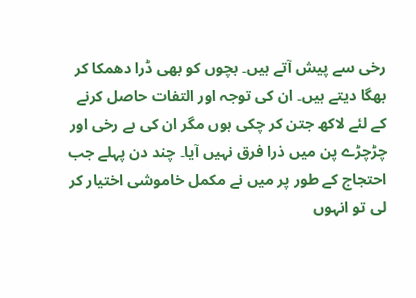رخی سے پیش آتے ہیں۔ بچوں کو بھی ڈرا دھمکا کر بھگا دیتے ہیں۔ ان کی توجہ اور التفات حاصل کرنے کے لئے لاکھ جتن کر چکی ہوں مگر ان کی بے رخی اور چڑچڑے پن میں ذرا فرق نہیں آیا۔ چند دن پہلے جب احتجاج کے طور پر میں نے مکمل خاموشی اختیار کر لی تو انہوں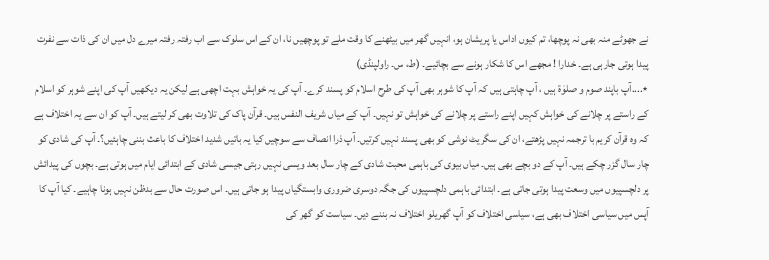نے جھوٹے منہ بھی نہ پوچھا، تم کیوں اداس یا پریشان ہو، انہیں گھر میں بیٹھنے کا وقت ملے تو پوچھیں نا، ان کے اس سلوک سے اب رفتہ رفتہ میرے دل میں ان کی ذات سے نفرت پیدا ہوتی جارہی ہے۔ خدارا ! مجھے اس کا شکار ہونے سے بچائیے۔ (ط، س۔ راولپنڈی)
٭....آپ باپند صوم و صلوٰة ہیں ، آپ چاہتی ہیں کہ آپ کا شوہر بھی آپ کی طرح اسلام کو پسند کرے۔ آپ کی یہ خواہش بہت اچھی ہے لیکن یہ دیکھیں آپ کی اپنے شوہر کو اسلام کے راستے پر چلانے کی خواہش کہیں اپنے راستے پر چلانے کی خواہش تو نہیں۔ آپ کے میاں شریف النفس ہیں۔ قرآن پاک کی تلاوت بھی کر لیتے ہیں۔ آپ کو ان سے یہ اختلاف ہے کہ وہ قرآن کریم با ترجمہ نہیں پڑھتے، ان کی سگریٹ نوشی کو بھی پسند نہیں کرتیں۔ آپ ذرا انصاف سے سوچیں کیا یہ باتیں شدید اختلاف کا باعث بننی چاہئیں؟۔ آپ کی شادی کو چار سال گزر چکے ہیں۔ آپ کے دو بچے بھی ہیں۔ میاں بیوی کی باہمی محبت شادی کے چار سال بعد ویسی نہیں رہتی جیسی شادی کے ابتدائی ایام میں ہوتی ہے۔ بچوں کی پیدائش پر دلچسپیوں میں وسعت پیدا ہوتی جاتی ہے۔ ابتدائی باہمی دلچسپیوں کی جگہ دوسری ضروری وابستگیاں پیدا ہو جاتی ہیں۔ اس صورت حال سے بدظن نہیں ہونا چاہیے۔ کیا آپ کا آپس میں سیاسی اختلاف بھی ہے، سیاسی اختلاف کو آپ گھریلو اختلاف نہ بننے دیں۔ سیاست کو گھر کی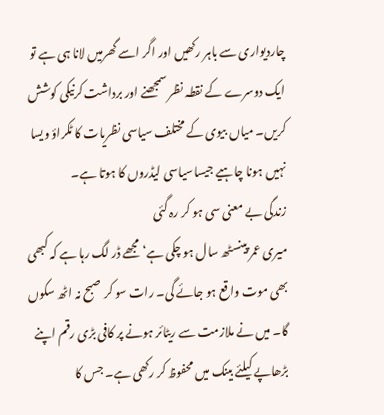چاردیواری سے باہر رکھیں اور اگر اسے گھرمیں لانا ہی ہے تو ایک دوسرے کے نقطہ نظر سمجھنے اور برداشت کرنیکی کوشش کریں۔ میاں بیوی کے مختلف سیاسی نظریات کا ٹکراؤ ویسا نہیں ہونا چاہیے جیساسیاسی لیڈروں کا ہوتا ہے۔
زندگی بے معنی سی ہو کر رہ گئی
میری عمر پینسٹھ سال ہو چکی ہے‘ مجھے ڈر لگ رہا ہے کہ کبھی بھی موت واقع ہو جائے گی۔ رات سو کر صبح نہ اٹھ سکوں گا۔ میں نے ملازمت سے ریٹائر ہونے پر کافی بڑی رقم اپنے بڑھاپے کیلئے بینک میں محفوظ کر رکھی ہے۔ جس کا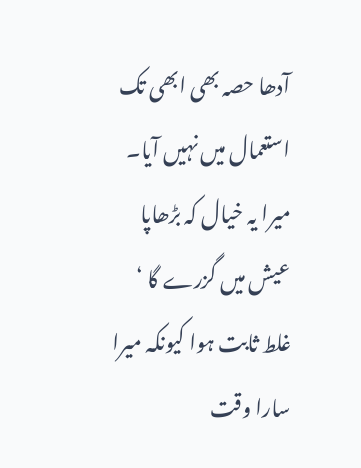آدھا حصہ بھی ابھی تک استعمال میں نہیں آیا۔ میرا یہ خیال کہ بڑھاپا عیش میں گزرے گا ‘ غلط ثابت ہوا کیونکہ میرا سارا وقت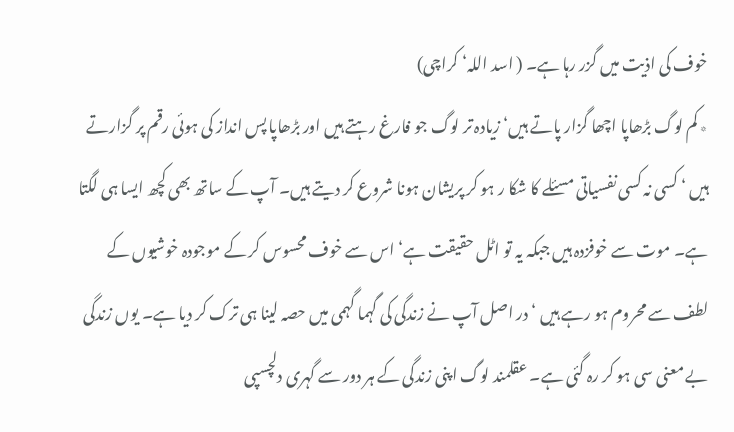خوف کی اذیت میں گزر رہا ہے۔ ( اسد اللہ‘ کراچی)
٭ کم لوگ بڑھاپا اچھا گزار پاتے ہیں‘ زیادہ تر لوگ جو فارغ رہتے ہیں اور بڑھاپا پس انداز کی ہوئی رقم پر گزارتے ہیں ‘ کسی نہ کسی نفسیاتی مسئلے کا شکا ر ہو کر پریشان ہونا شروع کر دیتے ہیں۔ آپ کے ساتھ بھی کچھ ایسا ہی لگتا ہے۔ موت سے خوفزدہ ہیں جبکہ یہ تو اٹل حقیقت ہے‘ اس سے خوف محسوس کر کے موجودہ خوشیوں کے لطف سے محروم ہو رہے ہیں ‘ در اصل آپ نے زندگی کی گہما گہمی میں حصہ لینا ہی ترک کر دیا ہے۔ یوں زندگی بے معنی سی ہو کر رہ گئی ہے۔ عقلمند لوگ اپنی زندگی کے ہر دور سے گہری دلچسپی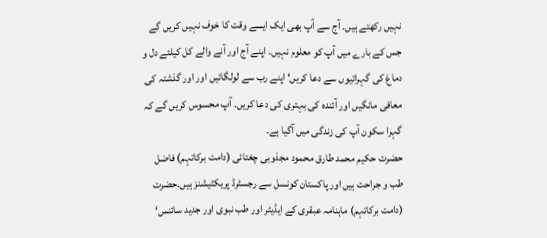نہیں رکھتے ہیں۔ آج سے آپ بھی ایک ایسے وقت کا خوف نہیں کریں گے جس کے بارے میں آپ کو معلوم نہیں۔ اپنے آج اور آنے والے کل کیلئے دل و دماغ کی گہرائیوں سے دعا کریں‘ اپنے رب سے لولگائیں اور اور گذشتہ کی معافی مانگیں اور آئندہ کی بہتری کی دعا کریں۔ آپ محسوس کریں گے کہ گہرا سکون آپ کی زندگی میں آگیا ہے۔
حضرت حکیم محمد طارق محمود مجذوبی چغتائی (دامت برکاتہم) فاضل طب و جراحت ہیں اور پاکستان کونسل سے رجسٹرڈ پریکٹیشنز ہیں۔حضرت (دامت برکاتہم) ماہنامہ عبقری کے ایڈیٹر اور طب نبوی اور جدید سائنس‘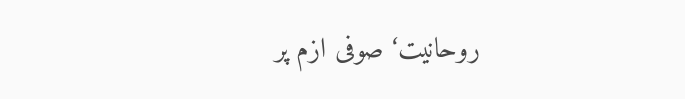روحانیت‘ صوفی ازم پر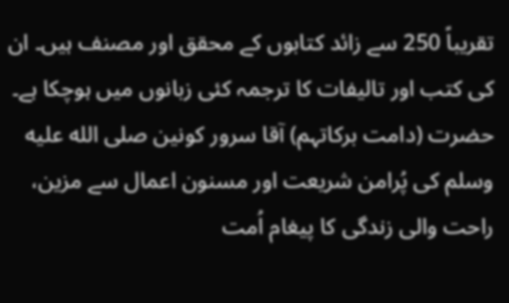تقریباً 250 سے زائد کتابوں کے محقق اور مصنف ہیں۔ ان کی کتب اور تالیفات کا ترجمہ کئی زبانوں میں ہوچکا ہے۔ حضرت (دامت برکاتہم) آقا سرور کونین صلى الله عليه وسلم کی پُرامن شریعت اور مسنون اعمال سے مزین، راحت والی زندگی کا پیغام اُمت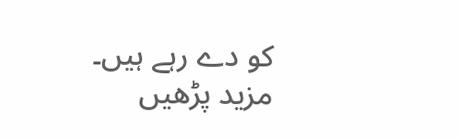کو دے رہے ہیں۔
مزید پڑھیں